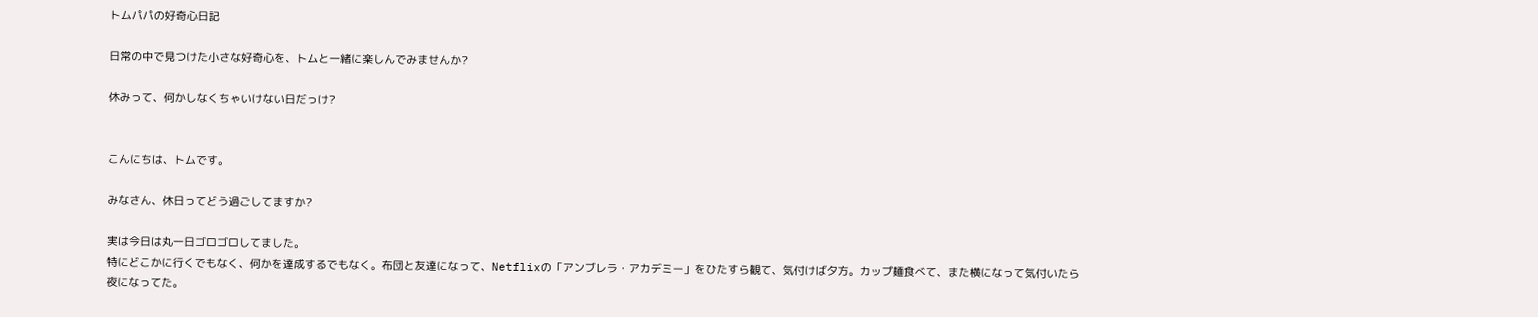トムパパの好奇心日記

日常の中で見つけた小さな好奇心を、トムと一緒に楽しんでみませんか?

休みって、何かしなくちゃいけない日だっけ?


こんにちは、トムです。

みなさん、休日ってどう過ごしてますか?

実は今日は丸一日ゴロゴロしてました。
特にどこかに行くでもなく、何かを達成するでもなく。布団と友達になって、Netflixの「アンブレラ・アカデミー」をひたすら観て、気付けば夕方。カップ麺食べて、また横になって気付いたら夜になってた。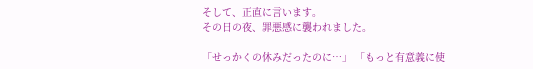そして、正直に言います。
その日の夜、罪悪感に襲われました。

「せっかくの休みだったのに…」 「もっと有意義に使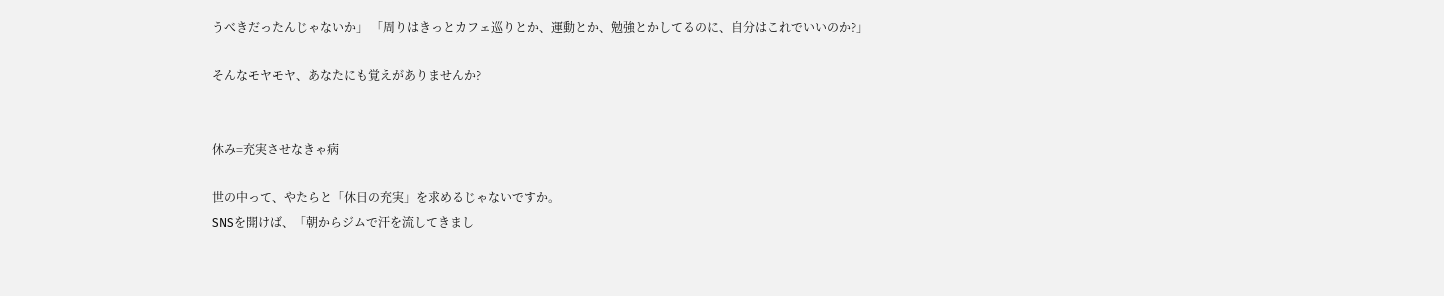うべきだったんじゃないか」 「周りはきっとカフェ巡りとか、運動とか、勉強とかしてるのに、自分はこれでいいのか?」

そんなモヤモヤ、あなたにも覚えがありませんか?


休み=充実させなきゃ病

世の中って、やたらと「休日の充実」を求めるじゃないですか。
SNSを開けば、「朝からジムで汗を流してきまし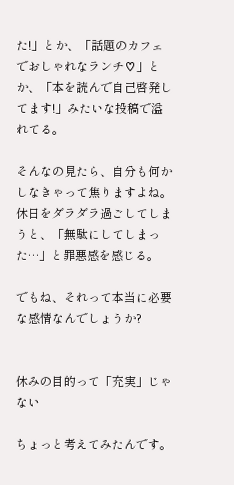た!」とか、「話題のカフェでおしゃれなランチ♡」とか、「本を読んで自己啓発してます!」みたいな投稿で溢れてる。

そんなの見たら、自分も何かしなきゃって焦りますよね。
休日をダラダラ過ごしてしまうと、「無駄にしてしまった…」と罪悪感を感じる。

でもね、それって本当に必要な感情なんでしょうか?


休みの目的って「充実」じゃない

ちょっと考えてみたんです。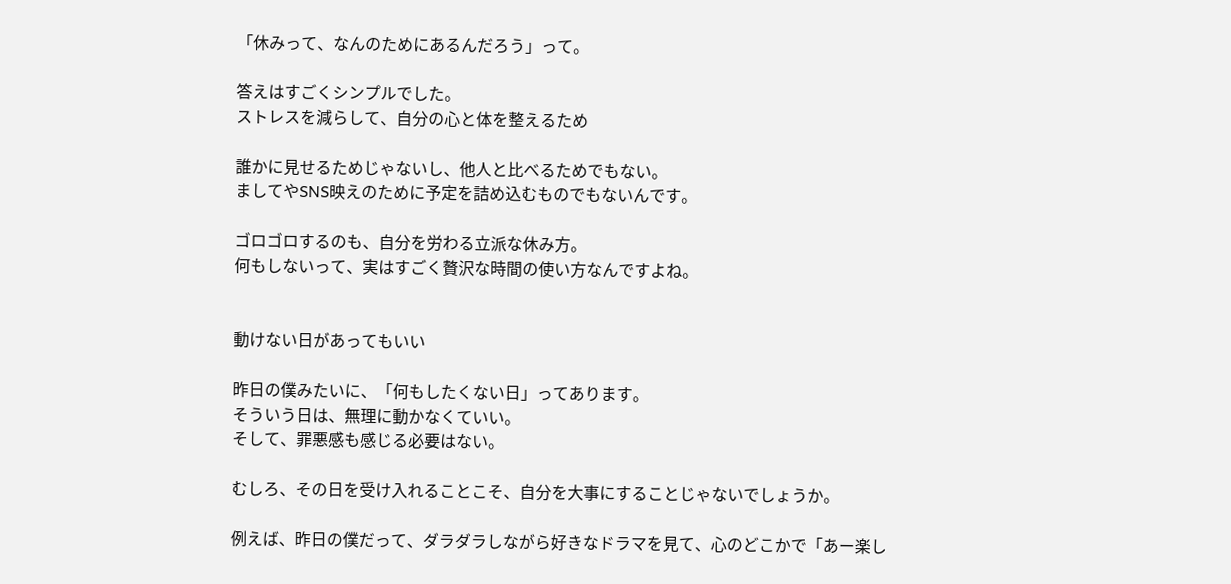「休みって、なんのためにあるんだろう」って。

答えはすごくシンプルでした。
ストレスを減らして、自分の心と体を整えるため

誰かに見せるためじゃないし、他人と比べるためでもない。
ましてやSNS映えのために予定を詰め込むものでもないんです。

ゴロゴロするのも、自分を労わる立派な休み方。
何もしないって、実はすごく贅沢な時間の使い方なんですよね。


動けない日があってもいい

昨日の僕みたいに、「何もしたくない日」ってあります。
そういう日は、無理に動かなくていい。
そして、罪悪感も感じる必要はない。

むしろ、その日を受け入れることこそ、自分を大事にすることじゃないでしょうか。

例えば、昨日の僕だって、ダラダラしながら好きなドラマを見て、心のどこかで「あー楽し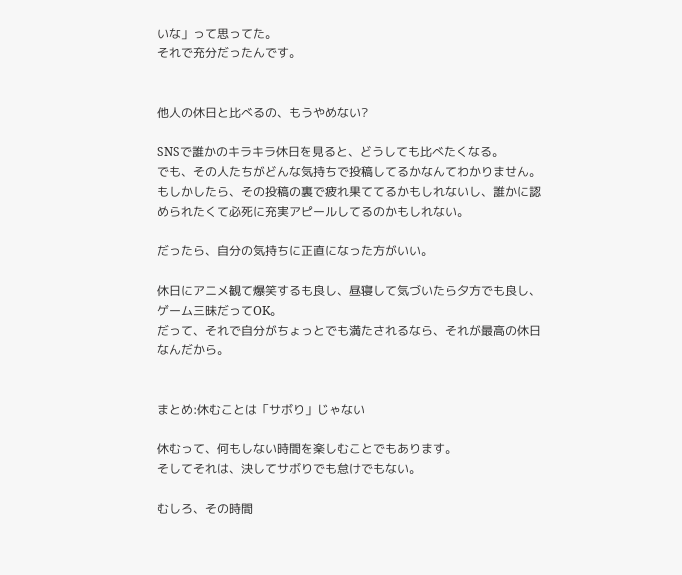いな」って思ってた。
それで充分だったんです。


他人の休日と比べるの、もうやめない?

SNSで誰かのキラキラ休日を見ると、どうしても比べたくなる。
でも、その人たちがどんな気持ちで投稿してるかなんてわかりません。
もしかしたら、その投稿の裏で疲れ果ててるかもしれないし、誰かに認められたくて必死に充実アピールしてるのかもしれない。

だったら、自分の気持ちに正直になった方がいい。

休日にアニメ観て爆笑するも良し、昼寝して気づいたら夕方でも良し、ゲーム三昧だってOK。
だって、それで自分がちょっとでも満たされるなら、それが最高の休日なんだから。


まとめ:休むことは「サボり」じゃない

休むって、何もしない時間を楽しむことでもあります。
そしてそれは、決してサボりでも怠けでもない。

むしろ、その時間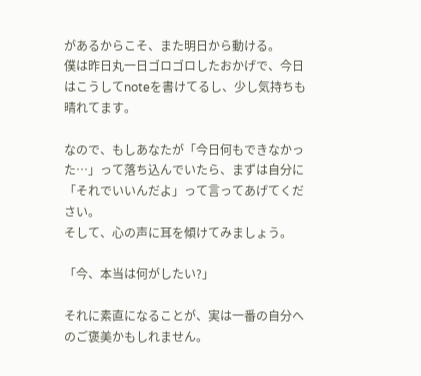があるからこそ、また明日から動ける。
僕は昨日丸一日ゴロゴロしたおかげで、今日はこうしてnoteを書けてるし、少し気持ちも晴れてます。

なので、もしあなたが「今日何もできなかった…」って落ち込んでいたら、まずは自分に「それでいいんだよ」って言ってあげてください。
そして、心の声に耳を傾けてみましょう。

「今、本当は何がしたい?」

それに素直になることが、実は一番の自分へのご褒美かもしれません。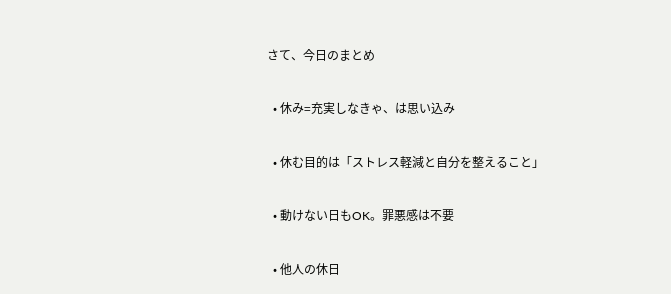さて、今日のまとめ

  • 休み=充実しなきゃ、は思い込み

  • 休む目的は「ストレス軽減と自分を整えること」

  • 動けない日もOK。罪悪感は不要

  • 他人の休日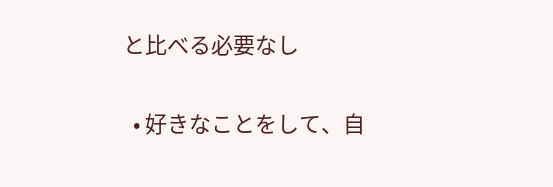と比べる必要なし

  • 好きなことをして、自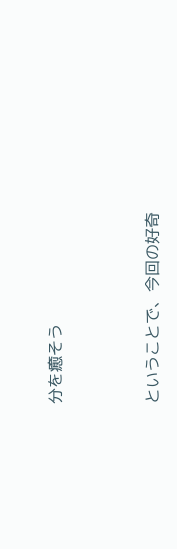分を癒そう


ということで、今回の好奇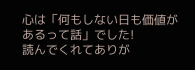心は「何もしない日も価値があるって話」でした!
読んでくれてありが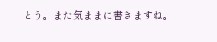とう。また気ままに書きますね。